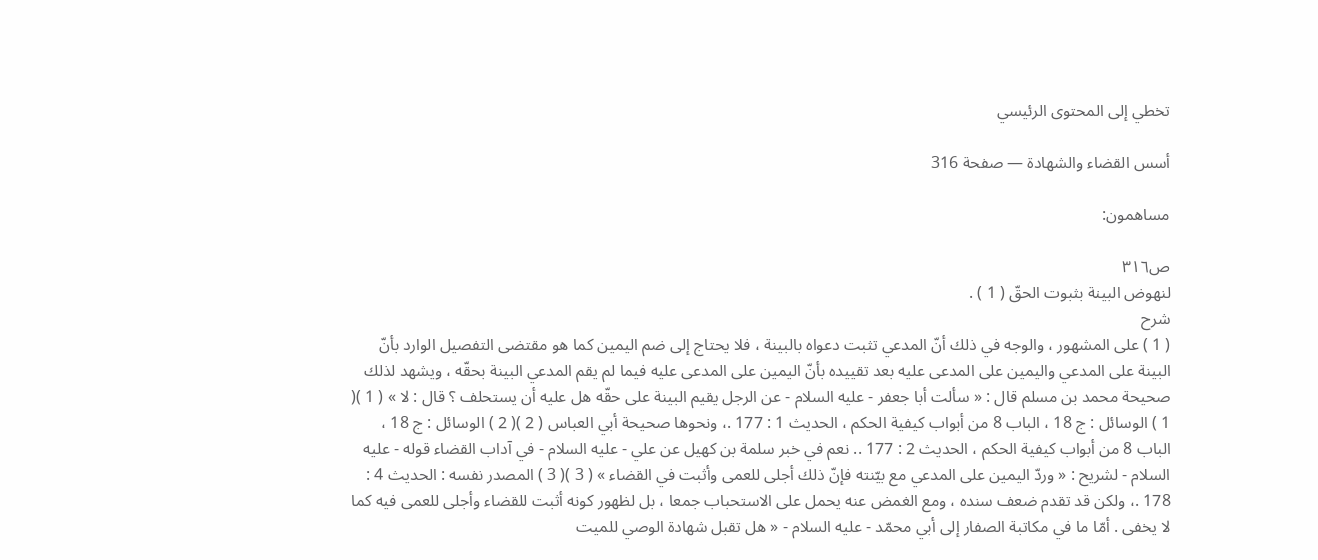تخطي إلى المحتوى الرئيسي

أسس القضاء والشهادة — صفحة 316

مساهمون:

ص٣١٦
لنهوض البينة بثبوت الحقّ ( 1 ) .
شرح
( 1 ) على المشهور ، والوجه في ذلك أنّ المدعي تثبت دعواه بالبينة ، فلا يحتاج إلى ضم اليمين كما هو مقتضى التفصيل الوارد بأنّ البينة على المدعي واليمين على المدعى عليه بعد تقييده بأنّ اليمين على المدعى عليه فيما لم يقم المدعي البينة بحقّه ، ويشهد لذلك صحيحة محمد بن مسلم قال : « سألت أبا جعفر - عليه السلام - عن الرجل يقيم البينة على حقّه هل عليه أن يستحلف ؟ قال : لا » ( 1 )( 1 ) الوسائل : ج 18 ، الباب 8 من أبواب كيفية الحكم ، الحديث 1 : 177 .، ونحوها صحيحة أبي العباس ( 2 )( 2 ) الوسائل : ج 18 ، الباب 8 من أبواب كيفية الحكم ، الحديث 2 : 177 .. نعم في خبر سلمة بن كهيل عن علي - عليه السلام - في آداب القضاء قوله - عليه السلام - لشريح : « وردّ اليمين على المدعي مع بيّنته فإنّ ذلك أجلى للعمى وأثبت في القضاء » ( 3 )( 3 ) المصدر نفسه : الحديث 4 : 178 .، ولكن قد تقدم ضعف سنده ، ومع الغمض عنه يحمل على الاستحباب جمعا ، بل لظهور كونه أثبت للقضاء وأجلى للعمى فيه كما لا يخفى . أمّا ما في مكاتبة الصفار إلى أبي محمّد - عليه السلام - « هل تقبل شهادة الوصي للميت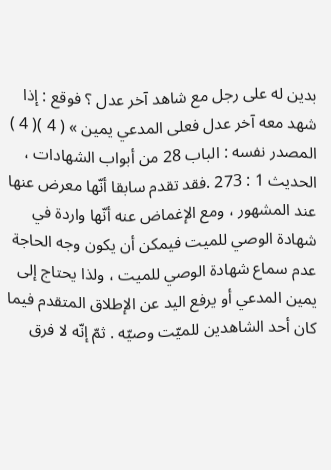بدين له على رجل مع شاهد آخر عدل ؟ فوقع : إذا شهد معه آخر عدل فعلى المدعي يمين » ( 4 )( 4 ) المصدر نفسه : الباب 28 من أبواب الشهادات ، الحديث 1 : 273 .فقد تقدم سابقا أنّها معرض عنها عند المشهور ، ومع الإغماض عنه أنّها واردة في شهادة الوصي للميت فيمكن أن يكون وجه الحاجة عدم سماع شهادة الوصي للميت ، ولذا يحتاج إلى يمين المدعي أو يرفع اليد عن الإطلاق المتقدم فيما كان أحد الشاهدين للميّت وصيّه . ثمّ إنّه لا فرق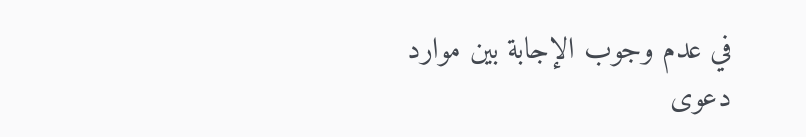في عدم وجوب الإجابة بين موارد دعوى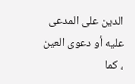الدين على المدعى عليه أو دعوى العين ، كما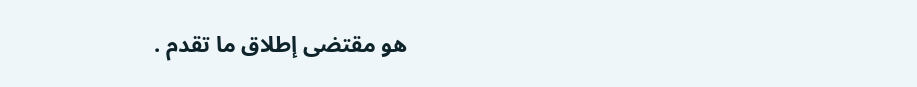هو مقتضى إطلاق ما تقدم .